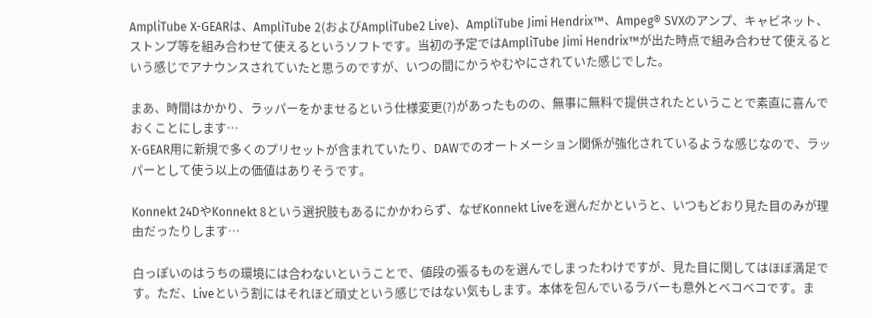AmpliTube X-GEARは、AmpliTube 2(およびAmpliTube2 Live)、AmpliTube Jimi Hendrix™、Ampeg® SVXのアンプ、キャビネット、ストンプ等を組み合わせて使えるというソフトです。当初の予定ではAmpliTube Jimi Hendrix™が出た時点で組み合わせて使えるという感じでアナウンスされていたと思うのですが、いつの間にかうやむやにされていた感じでした。

まあ、時間はかかり、ラッパーをかませるという仕様変更(?)があったものの、無事に無料で提供されたということで素直に喜んでおくことにします…
X-GEAR用に新規で多くのプリセットが含まれていたり、DAWでのオートメーション関係が強化されているような感じなので、ラッパーとして使う以上の価値はありそうです。

Konnekt 24DやKonnekt 8という選択肢もあるにかかわらず、なぜKonnekt Liveを選んだかというと、いつもどおり見た目のみが理由だったりします…

白っぽいのはうちの環境には合わないということで、値段の張るものを選んでしまったわけですが、見た目に関してはほぼ満足です。ただ、Liveという割にはそれほど頑丈という感じではない気もします。本体を包んでいるラバーも意外とベコベコです。ま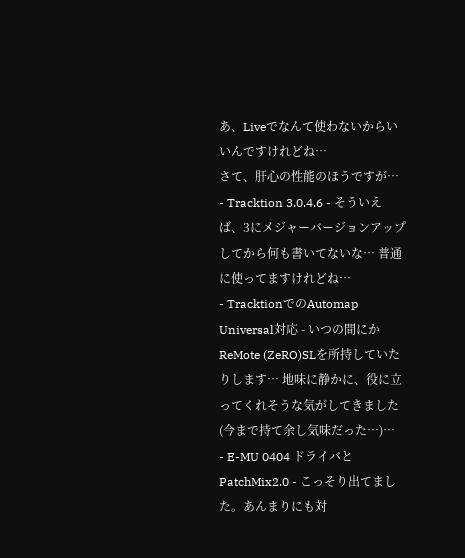あ、Liveでなんて使わないからいいんですけれどね…
さて、肝心の性能のほうですが…
- Tracktion 3.0.4.6 - そういえば、3にメジャーバージョンアップしてから何も書いてないな… 普通に使ってますけれどね…
- TracktionでのAutomap Universal対応 - いつの間にかReMote (ZeRO)SLを所持していたりします… 地味に静かに、役に立ってくれそうな気がしてきました(今まで持て余し気味だった…)…
- E-MU 0404 ドライバとPatchMix2.0 - こっそり出てました。あんまりにも対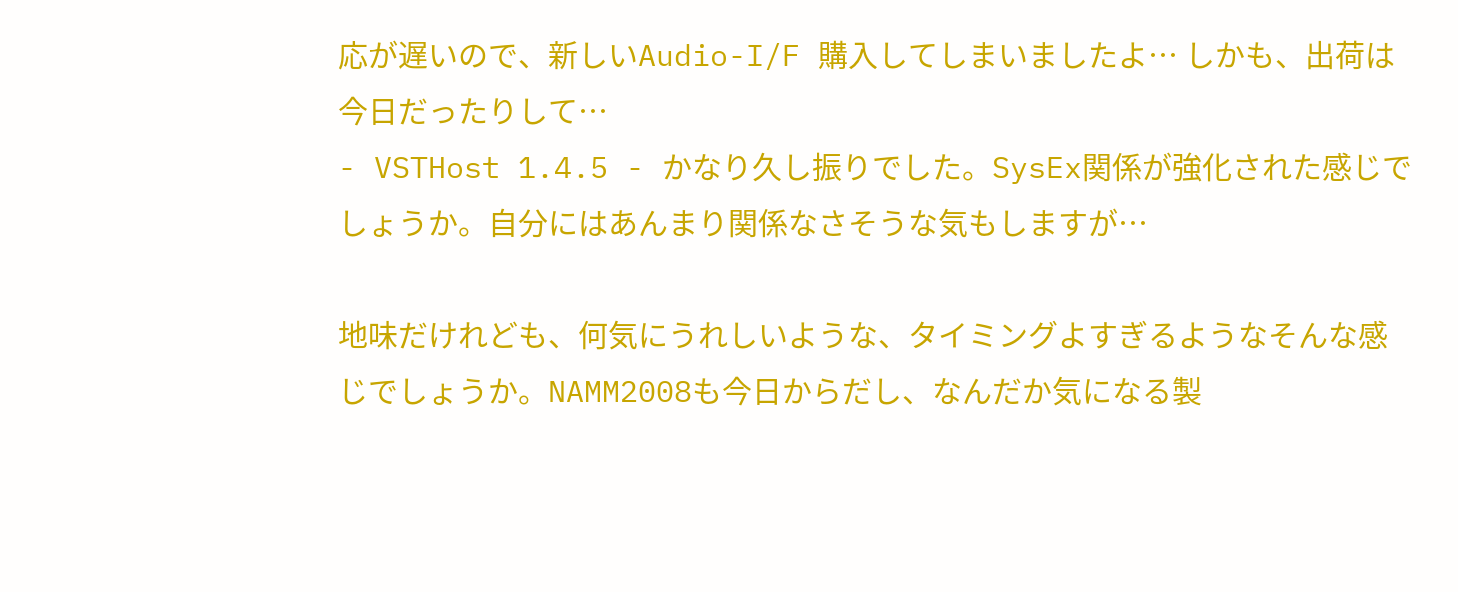応が遅いので、新しいAudio-I/F 購入してしまいましたよ… しかも、出荷は今日だったりして…
- VSTHost 1.4.5 - かなり久し振りでした。SysEx関係が強化された感じでしょうか。自分にはあんまり関係なさそうな気もしますが…

地味だけれども、何気にうれしいような、タイミングよすぎるようなそんな感じでしょうか。NAMM2008も今日からだし、なんだか気になる製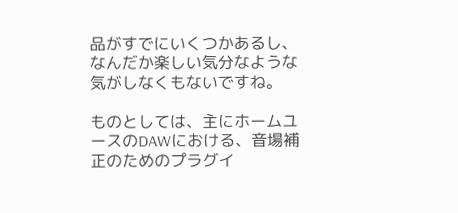品がすでにいくつかあるし、なんだか楽しい気分なような気がしなくもないですね。

ものとしては、主にホームユースのDAWにおける、音場補正のためのプラグイ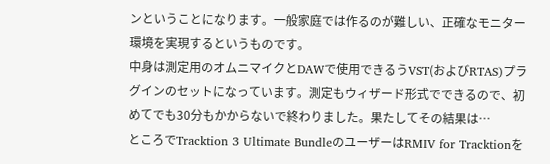ンということになります。一般家庭では作るのが難しい、正確なモニター環境を実現するというものです。
中身は測定用のオムニマイクとDAWで使用できるうVST(およびRTAS)プラグインのセットになっています。測定もウィザード形式でできるので、初めてでも30分もかからないで終わりました。果たしてその結果は…
ところでTracktion 3 Ultimate BundleのユーザーはRMIV for Tracktionを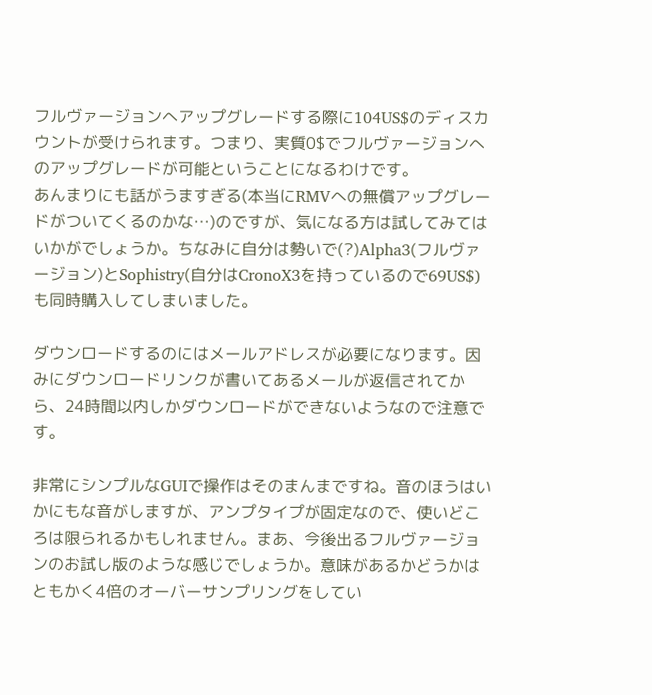フルヴァージョンへアップグレードする際に104US$のディスカウントが受けられます。つまり、実質0$でフルヴァージョンへのアップグレードが可能ということになるわけです。
あんまりにも話がうますぎる(本当にRMVへの無償アップグレードがついてくるのかな…)のですが、気になる方は試してみてはいかがでしょうか。ちなみに自分は勢いで(?)Alpha3(フルヴァージョン)とSophistry(自分はCronoX3を持っているので69US$)も同時購入してしまいました。

ダウンロードするのにはメールアドレスが必要になります。因みにダウンロードリンクが書いてあるメールが返信されてから、24時間以内しかダウンロードができないようなので注意です。

非常にシンプルなGUIで操作はそのまんまですね。音のほうはいかにもな音がしますが、アンプタイプが固定なので、使いどころは限られるかもしれません。まあ、今後出るフルヴァージョンのお試し版のような感じでしょうか。意味があるかどうかはともかく4倍のオーバーサンプリングをしてい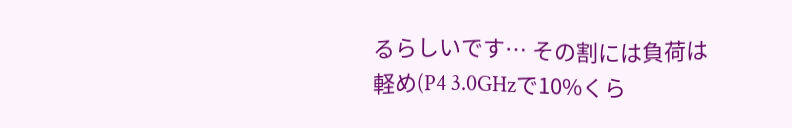るらしいです… その割には負荷は軽め(P4 3.0GHzで10%くら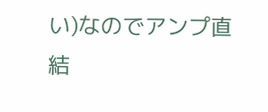い)なのでアンプ直結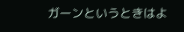ガーンというときはよ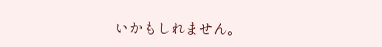いかもしれません。